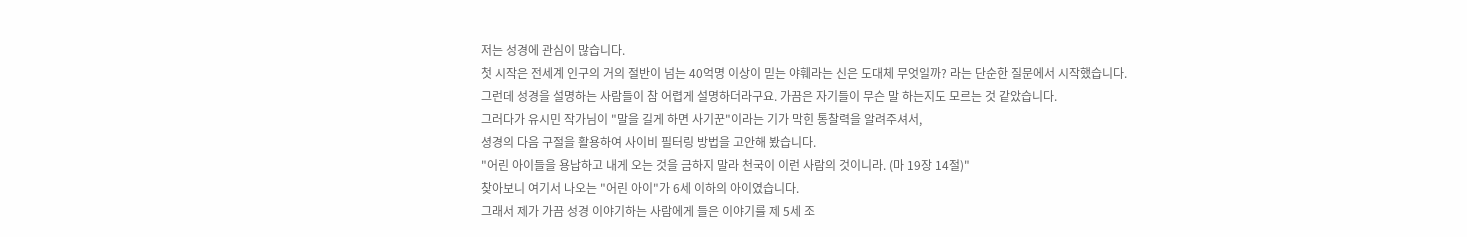저는 성경에 관심이 많습니다.
첫 시작은 전세계 인구의 거의 절반이 넘는 40억명 이상이 믿는 야훼라는 신은 도대체 무엇일까? 라는 단순한 질문에서 시작했습니다.
그런데 성경을 설명하는 사람들이 참 어렵게 설명하더라구요. 가끔은 자기들이 무슨 말 하는지도 모르는 것 같았습니다.
그러다가 유시민 작가님이 "말을 길게 하면 사기꾼"이라는 기가 막힌 통찰력을 알려주셔서,
셩경의 다음 구절을 활용하여 사이비 필터링 방법을 고안해 봤습니다.
"어린 아이들을 용납하고 내게 오는 것을 금하지 말라 천국이 이런 사람의 것이니라. (마 19장 14절)"
찾아보니 여기서 나오는 "어린 아이"가 6세 이하의 아이였습니다.
그래서 제가 가끔 성경 이야기하는 사람에게 들은 이야기를 제 5세 조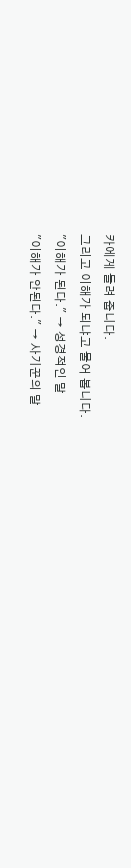카에게 들려 줍니다.
그리고 이해가 되냐고 물어 봅니다.
"이해가 된다." → 성경적인 말
"이해가 안된다." → 사기꾼의 말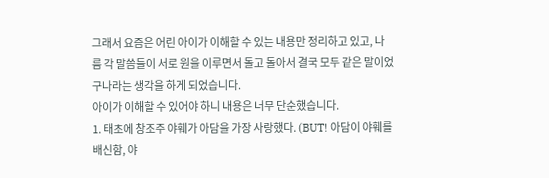그래서 요즘은 어린 아이가 이해할 수 있는 내용만 정리하고 있고, 나름 각 말씀들이 서로 원을 이루면서 돌고 돌아서 결국 모두 같은 말이었구나라는 생각을 하게 되었습니다.
아이가 이해할 수 있어야 하니 내용은 너무 단순했습니다.
1. 태초에 창조주 야훼가 아담을 가장 사랑했다. (BUT! 아담이 야훼를 배신함, 야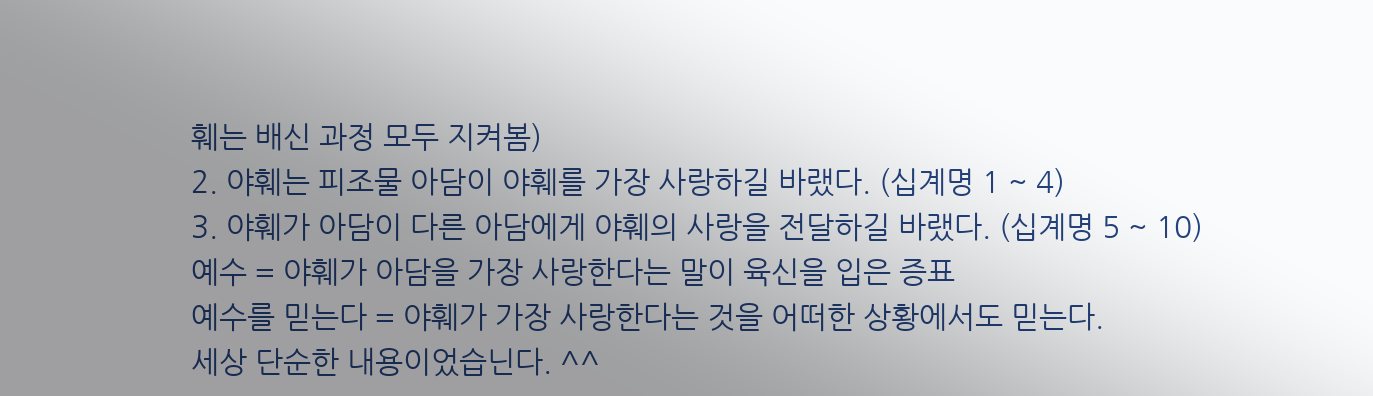훼는 배신 과정 모두 지켜봄)
2. 야훼는 피조물 아담이 야훼를 가장 사랑하길 바랬다. (십계명 1 ~ 4)
3. 야훼가 아담이 다른 아담에게 야훼의 사랑을 전달하길 바랬다. (십계명 5 ~ 10)
예수 = 야훼가 아담을 가장 사랑한다는 말이 육신을 입은 증표
예수를 믿는다 = 야훼가 가장 사랑한다는 것을 어떠한 상황에서도 믿는다.
세상 단순한 내용이었습닌다. ^^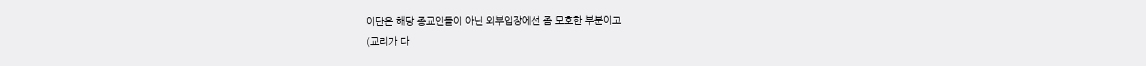이단은 해당 종교인들이 아닌 외부입장에선 좀 모호한 부분이고
(교리가 다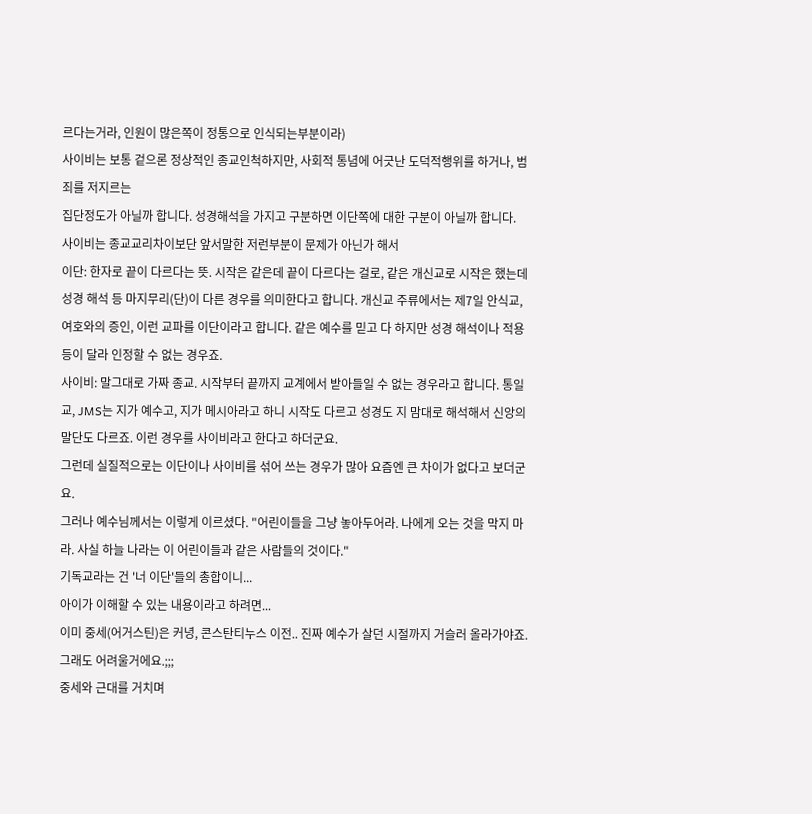르다는거라, 인원이 많은쪽이 정통으로 인식되는부분이라)
사이비는 보통 겉으론 정상적인 종교인척하지만, 사회적 통념에 어긋난 도덕적행위를 하거나, 범죄를 저지르는
집단정도가 아닐까 합니다. 성경해석을 가지고 구분하면 이단쪽에 대한 구분이 아닐까 합니다.
사이비는 종교교리차이보단 앞서말한 저런부분이 문제가 아닌가 해서
이단: 한자로 끝이 다르다는 뜻. 시작은 같은데 끝이 다르다는 걸로, 같은 개신교로 시작은 했는데 성경 해석 등 마지무리(단)이 다른 경우를 의미한다고 합니다. 개신교 주류에서는 제7일 안식교, 여호와의 증인, 이런 교파를 이단이라고 합니다. 같은 예수를 믿고 다 하지만 성경 해석이나 적용 등이 달라 인정할 수 없는 경우죠.
사이비: 말그대로 가짜 종교. 시작부터 끝까지 교계에서 받아들일 수 없는 경우라고 합니다. 통일교, JMS는 지가 예수고, 지가 메시아라고 하니 시작도 다르고 성경도 지 맘대로 해석해서 신앙의 말단도 다르죠. 이런 경우를 사이비라고 한다고 하더군요.
그런데 실질적으로는 이단이나 사이비를 섞어 쓰는 경우가 많아 요즘엔 큰 차이가 없다고 보더군요.
그러나 예수님께서는 이렇게 이르셨다. "어린이들을 그냥 놓아두어라. 나에게 오는 것을 막지 마라. 사실 하늘 나라는 이 어린이들과 같은 사람들의 것이다."
기독교라는 건 '너 이단'들의 총합이니...
아이가 이해할 수 있는 내용이라고 하려면...
이미 중세(어거스틴)은 커녕, 콘스탄티누스 이전.. 진짜 예수가 살던 시절까지 거슬러 올라가야죠. 그래도 어려울거에요.;;;
중세와 근대를 거치며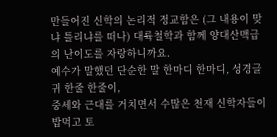만들어진 신학의 논리적 정교함은 (그 내용이 맞냐 틀리냐를 떠나) 대륙철학과 함께 양대산맥급의 난이도를 자랑하니까요.
예수가 말했던 단순한 말 한마디 한마디, 성경글귀 한줄 한줄이,
중세와 근대를 거치면서 수많은 천재 신학자들이 밥먹고 토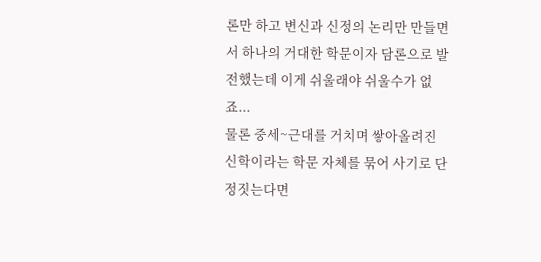론만 하고 변신과 신정의 논리만 만들면서 하나의 거대한 학문이자 담론으로 발전했는데 이게 쉬울래야 쉬울수가 없죠...
물론 중세~근대를 거치며 쌓아올려진 신학이라는 학문 자체를 묶어 사기로 단정짓는다면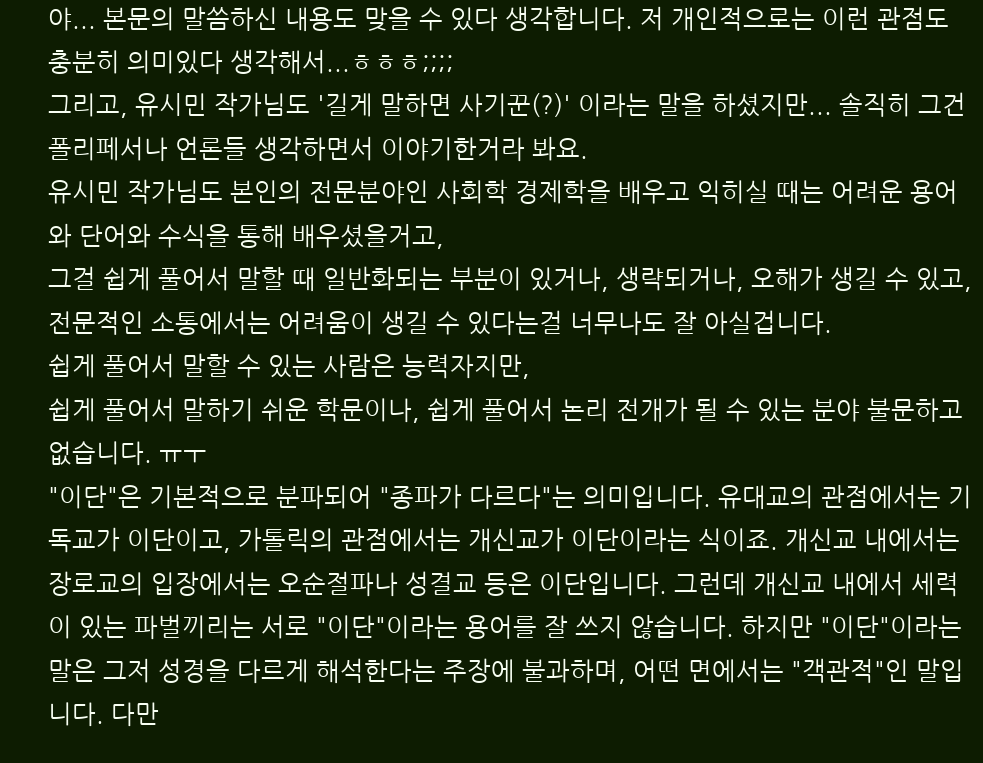야... 본문의 말씀하신 내용도 맞을 수 있다 생각합니다. 저 개인적으로는 이런 관점도 충분히 의미있다 생각해서...ㅎㅎㅎ;;;;
그리고, 유시민 작가님도 '길게 말하면 사기꾼(?)' 이라는 말을 하셨지만... 솔직히 그건 폴리페서나 언론들 생각하면서 이야기한거라 봐요.
유시민 작가님도 본인의 전문분야인 사회학 경제학을 배우고 익히실 때는 어려운 용어와 단어와 수식을 통해 배우셨을거고,
그걸 쉽게 풀어서 말할 때 일반화되는 부분이 있거나, 생략되거나, 오해가 생길 수 있고, 전문적인 소통에서는 어려움이 생길 수 있다는걸 너무나도 잘 아실겁니다.
쉽게 풀어서 말할 수 있는 사람은 능력자지만,
쉽게 풀어서 말하기 쉬운 학문이나, 쉽게 풀어서 논리 전개가 될 수 있는 분야 불문하고 없습니다. ㅠㅜ
"이단"은 기본적으로 분파되어 "종파가 다르다"는 의미입니다. 유대교의 관점에서는 기독교가 이단이고, 가톨릭의 관점에서는 개신교가 이단이라는 식이죠. 개신교 내에서는 장로교의 입장에서는 오순절파나 성결교 등은 이단입니다. 그런데 개신교 내에서 세력이 있는 파벌끼리는 서로 "이단"이라는 용어를 잘 쓰지 않습니다. 하지만 "이단"이라는 말은 그저 성경을 다르게 해석한다는 주장에 불과하며, 어떤 면에서는 "객관적"인 말입니다. 다만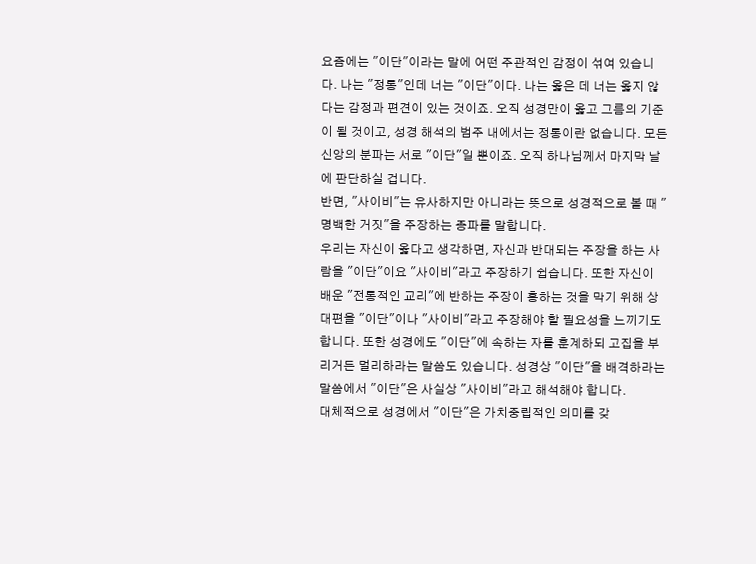요즘에는 "이단"이라는 말에 어떤 주관적인 감정이 섞여 있습니다. 나는 "정통"인데 너는 "이단"이다. 나는 옳은 데 너는 옳지 않다는 감정과 편견이 있는 것이죠. 오직 성경만이 옳고 그름의 기준이 될 것이고, 성경 해석의 범주 내에서는 정통이란 없습니다. 모든 신앙의 분파는 서로 "이단"일 뿐이죠. 오직 하나님께서 마지막 날에 판단하실 겁니다.
반면, "사이비"는 유사하지만 아니라는 뜻으로 성경적으로 볼 때 "명백한 거짓"을 주장하는 종파를 말합니다.
우리는 자신이 옳다고 생각하면, 자신과 반대되는 주장을 하는 사람을 "이단"이요 "사이비"라고 주장하기 쉽습니다. 또한 자신이 배운 "전통적인 교리"에 반하는 주장이 흥하는 것을 막기 위해 상대편을 "이단"이나 "사이비"라고 주장해야 할 필요성을 느끼기도 합니다. 또한 성경에도 "이단"에 속하는 자를 훈계하되 고집을 부리거든 멀리하라는 말씀도 있습니다. 성경상 "이단"을 배격하라는 말씀에서 "이단"은 사실상 "사이비"라고 해석해야 합니다.
대체적으로 성경에서 "이단"은 가치중립적인 의미를 갖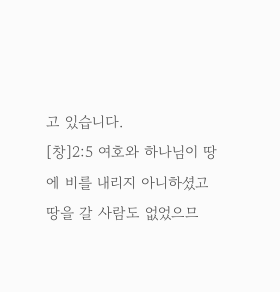고 있습니다.
[창]2:5 여호와 하나님이 땅에 비를 내리지 아니하셨고 땅을 갈 사람도 없었으므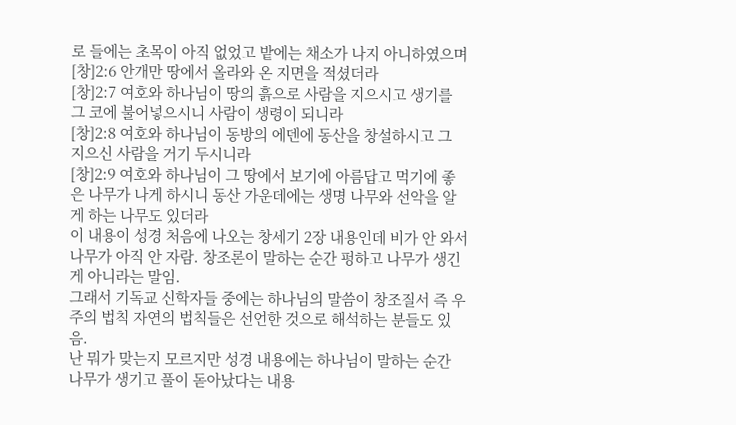로 들에는 초목이 아직 없었고 밭에는 채소가 나지 아니하였으며
[창]2:6 안개만 땅에서 올라와 온 지면을 적셨더라
[창]2:7 여호와 하나님이 땅의 흙으로 사람을 지으시고 생기를 그 코에 불어넣으시니 사람이 생령이 되니라
[창]2:8 여호와 하나님이 동방의 에덴에 동산을 창설하시고 그 지으신 사람을 거기 두시니라
[창]2:9 여호와 하나님이 그 땅에서 보기에 아름답고 먹기에 좋은 나무가 나게 하시니 동산 가운데에는 생명 나무와 선악을 알게 하는 나무도 있더라
이 내용이 성경 처음에 나오는 창세기 2장 내용인데 비가 안 와서 나무가 아직 안 자람. 창조론이 말하는 순간 펑하고 나무가 생긴게 아니라는 말임.
그래서 기독교 신학자들 중에는 하나님의 말씀이 창조질서 즉 우주의 법칙 자연의 법칙들은 선언한 것으로 해석하는 분들도 있음.
난 뭐가 맞는지 모르지만 성경 내용에는 하나님이 말하는 순간 나무가 생기고 풀이 돋아났다는 내용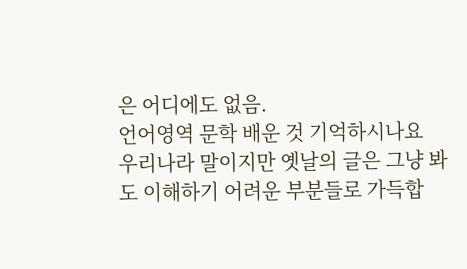은 어디에도 없음.
언어영역 문학 배운 것 기억하시나요
우리나라 말이지만 옛날의 글은 그냥 봐도 이해하기 어려운 부분들로 가득합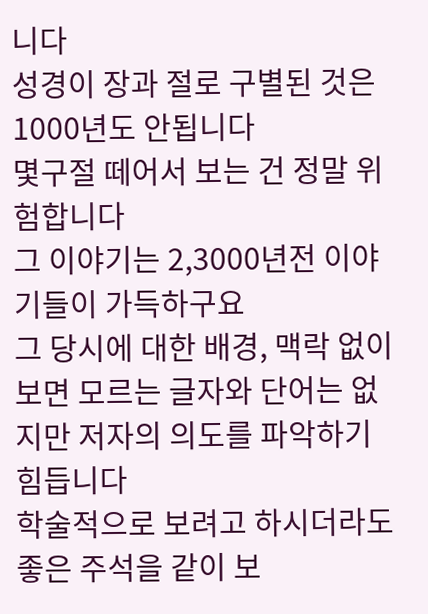니다
성경이 장과 절로 구별된 것은 1000년도 안됩니다
몇구절 떼어서 보는 건 정말 위험합니다
그 이야기는 2,3000년전 이야기들이 가득하구요
그 당시에 대한 배경, 맥락 없이 보면 모르는 글자와 단어는 없지만 저자의 의도를 파악하기 힘듭니다
학술적으로 보려고 하시더라도 좋은 주석을 같이 보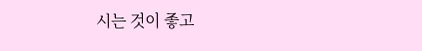시는 것이 좋고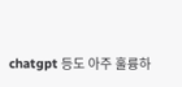chatgpt 등도 아주 훌륭하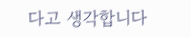다고 생각합니다